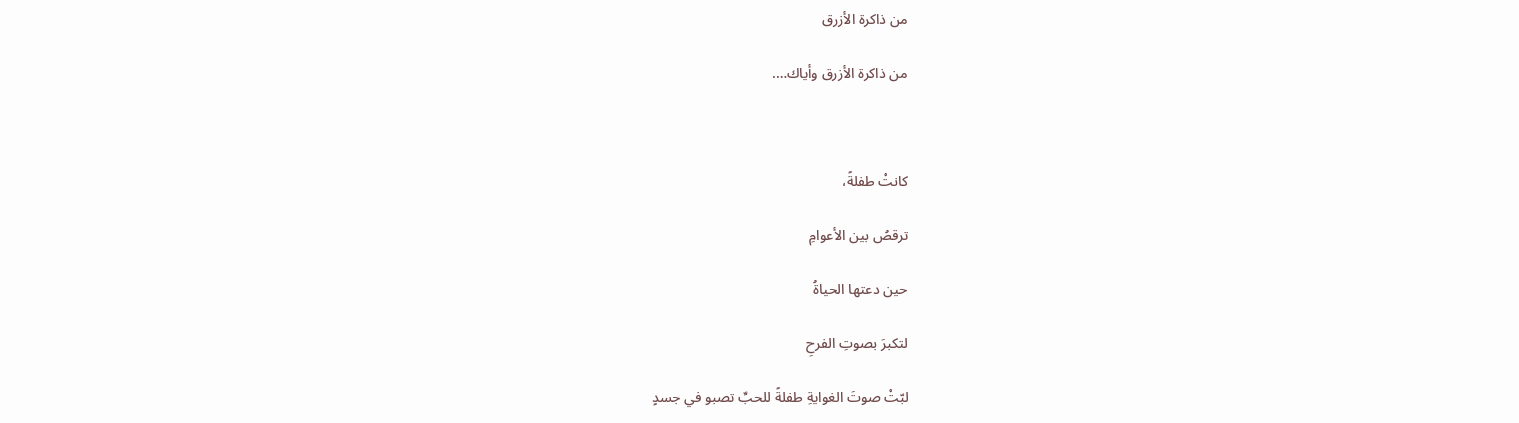من ذاكرة الأزرق

من ذاكرة الأزرق وأياك….



كانتْ طفلةً،

ترقصُ بين الأعوامِ

حين دعتها الحياةُ

لتكبرَ بصوتِ الفرحِ

لبّتْ صوتَ الغوايةِ طفلةً للحبِّ تصبو في جسدٍ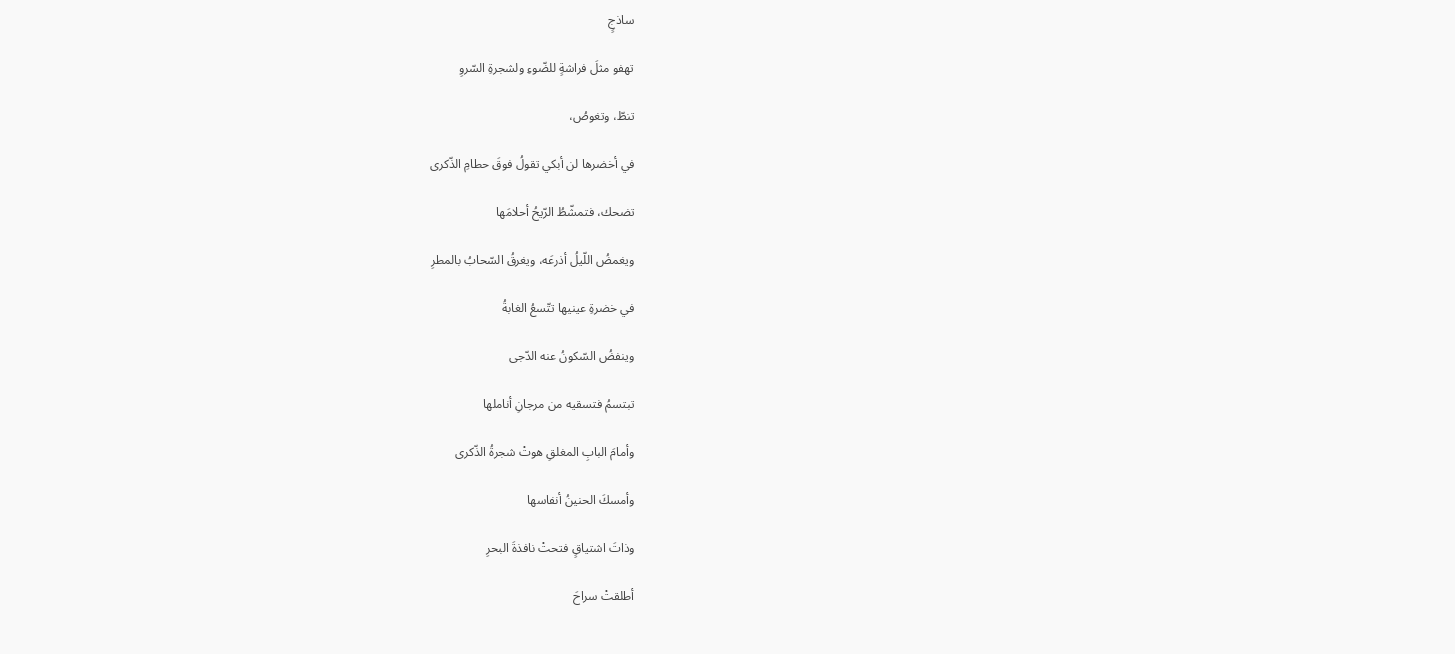ساذجٍ

تهفو مثلَ فراشةٍ للضّوءِ ولشجرةِ السّروِ

تنطّ، وتغوصُ،

في أخضرها لن أبكي تقولُ فوقَ حطامِ الذّكرى

تضحك، فتمشّطُ الرّيحُ أحلامَها

ويغمضُ اللّيلُ أذرعَه، ويغرقُ السّحابُ بالمطرِ

في خضرةِ عينيها تتّسعُ الغابةُ

وينفضُ السّكونُ عنه الدّجى

تبتسمُ فتسقيه من مرجانِ أناملها

وأمامَ البابِ المغلقِ هوتْ شجرةُ الذّكرى

وأمسكَ الحنينُ أنفاسها

وذاتَ اشتياقٍ فتحتْ نافذةَ البحرِ

أطلقتْ سراحَ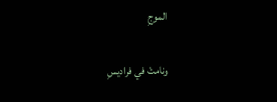الموجِ

ونامتْ في فراديسِ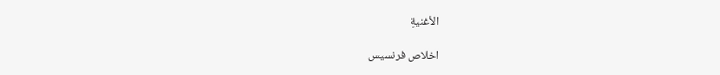الأغنيةِ

اخلاص فرنسيس